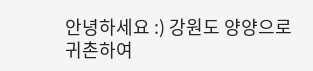안녕하세요 :) 강원도 양양으로 귀촌하여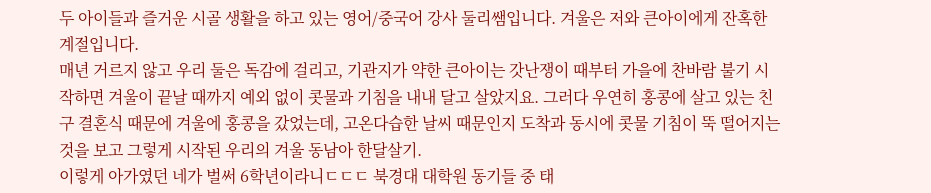두 아이들과 즐거운 시골 생활을 하고 있는 영어/중국어 강사 둘리쌤입니다. 겨울은 저와 큰아이에게 잔혹한 계절입니다.
매년 거르지 않고 우리 둘은 독감에 걸리고, 기관지가 약한 큰아이는 갓난쟁이 때부터 가을에 찬바람 불기 시작하면 겨울이 끝날 때까지 예외 없이 콧물과 기침을 내내 달고 살았지요. 그러다 우연히 홍콩에 살고 있는 친구 결혼식 때문에 겨울에 홍콩을 갔었는데, 고온다습한 날씨 때문인지 도착과 동시에 콧물 기침이 뚝 떨어지는 것을 보고 그렇게 시작된 우리의 겨울 동남아 한달살기.
이렇게 아가였던 네가 벌써 6학년이라니ㄷㄷㄷ 북경대 대학원 동기들 중 태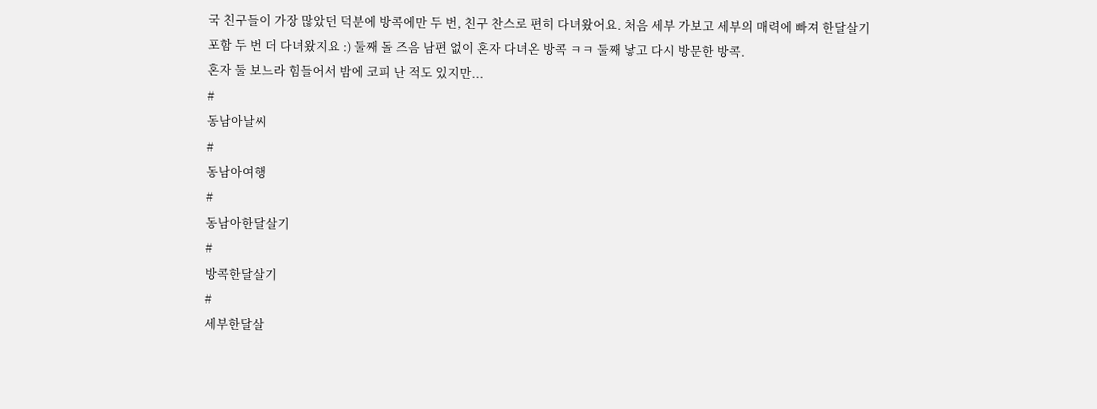국 친구들이 가장 많았던 덕분에 방콕에만 두 번, 친구 찬스로 편히 다녀왔어요. 처음 세부 가보고 세부의 매력에 빠져 한달살기 포함 두 번 더 다녀왔지요 :) 둘째 돌 즈음 남편 없이 혼자 다녀온 방콕 ㅋㅋ 둘째 낳고 다시 방문한 방콕.
혼자 둘 보느라 힘들어서 밤에 코피 난 적도 있지만...
#
동남아날씨
#
동남아여행
#
동남아한달살기
#
방콕한달살기
#
세부한달살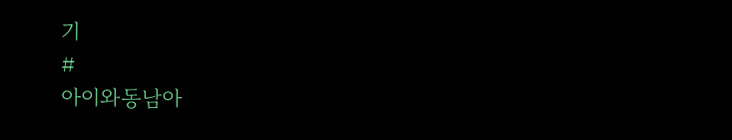기
#
아이와동남아